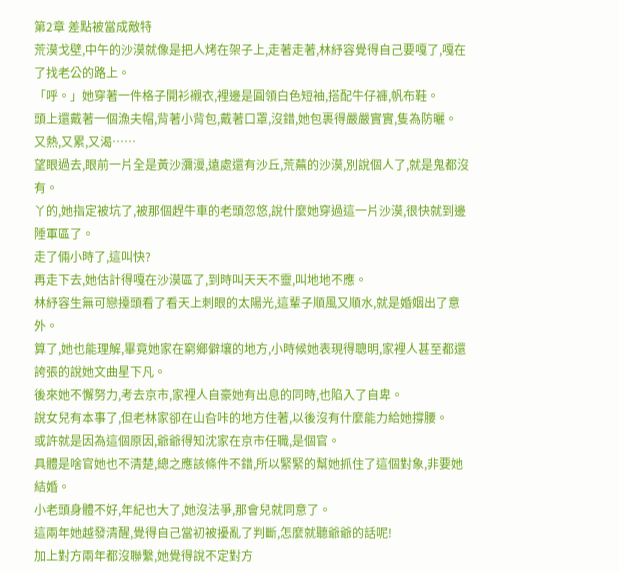第2章 差點被當成敵特
荒漠戈壁,中午的沙漠就像是把人烤在架子上,走著走著,林紓容覺得自己要嘎了,嘎在了找老公的路上。
「呼。」她穿著一件格子開衫襯衣,裡邊是圓領白色短袖,搭配牛仔褲,帆布鞋。
頭上還戴著一個漁夫帽,背著小背包,戴著口罩,沒錯,她包裹得嚴嚴實實,隻為防曬。
又熱,又累,又渴……
望眼過去,眼前一片全是黃沙瀰漫,遠處還有沙丘,荒蕪的沙漠,別說個人了,就是鬼都沒有。
丫的,她指定被坑了,被那個趕牛車的老頭忽悠,說什麼她穿過這一片沙漠,很快就到邊陲軍區了。
走了倆小時了,這叫快?
再走下去,她估計得嘎在沙漠區了,到時叫天天不靈,叫地地不應。
林紓容生無可戀擡頭看了看天上刺眼的太陽光,這輩子順風又順水,就是婚姻出了意外。
算了,她也能理解,畢竟她家在窮鄉僻壤的地方,小時候她表現得聰明,家裡人甚至都還誇張的說她文曲星下凡。
後來她不懈努力,考去京市,家裡人自豪她有出息的同時,也陷入了自卑。
說女兒有本事了,但老林家卻在山旮咔的地方住著,以後沒有什麼能力給她撐腰。
或許就是因為這個原因,爺爺得知沈家在京市任職,是個官。
具體是啥官她也不清楚,總之應該條件不錯,所以緊緊的幫她抓住了這個對象,非要她結婚。
小老頭身體不好,年紀也大了,她沒法爭,那會兒就同意了。
這兩年她越發清醒,覺得自己當初被擾亂了判斷,怎麼就聽爺爺的話呢!
加上對方兩年都沒聯繫,她覺得說不定對方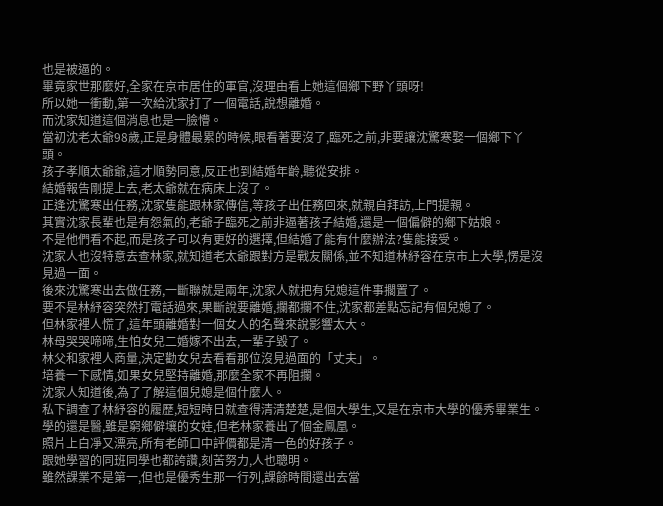也是被逼的。
畢竟家世那麼好,全家在京市居住的軍官,沒理由看上她這個鄉下野丫頭呀!
所以她一衝動,第一次給沈家打了一個電話,說想離婚。
而沈家知道這個消息也是一臉懵。
當初沈老太爺98歲,正是身體最累的時候,眼看著要沒了,臨死之前,非要讓沈驚寒娶一個鄉下丫頭。
孩子孝順太爺爺,這才順勢同意,反正也到結婚年齡,聽從安排。
結婚報告剛提上去,老太爺就在病床上沒了。
正逢沈驚寒出任務,沈家隻能跟林家傳信,等孩子出任務回來,就親自拜訪,上門提親。
其實沈家長輩也是有怨氣的,老爺子臨死之前非逼著孩子結婚,還是一個偏僻的鄉下姑娘。
不是他們看不起,而是孩子可以有更好的選擇,但結婚了能有什麼辦法?隻能接受。
沈家人也沒特意去查林家,就知道老太爺跟對方是戰友關係,並不知道林紓容在京市上大學,愣是沒見過一面。
後來沈驚寒出去做任務,一斷聯就是兩年,沈家人就把有兒媳這件事擱置了。
要不是林紓容突然打電話過來,果斷說要離婚,攔都攔不住,沈家都差點忘記有個兒媳了。
但林家裡人慌了,這年頭離婚對一個女人的名聲來說影響太大。
林母哭哭啼啼,生怕女兒二婚嫁不出去,一輩子毀了。
林父和家裡人商量,決定勸女兒去看看那位沒見過面的「丈夫」。
培養一下感情,如果女兒堅持離婚,那麼全家不再阻攔。
沈家人知道後,為了了解這個兒媳是個什麼人。
私下調查了林紓容的履歷,短短時日就查得清清楚楚,是個大學生,又是在京市大學的優秀畢業生。
學的還是醫,雖是窮鄉僻壤的女娃,但老林家養出了個金鳳凰。
照片上白凈又漂亮,所有老師口中評價都是清一色的好孩子。
跟她學習的同班同學也都誇讚,刻苦努力,人也聰明。
雖然課業不是第一,但也是優秀生那一行列,課餘時間還出去當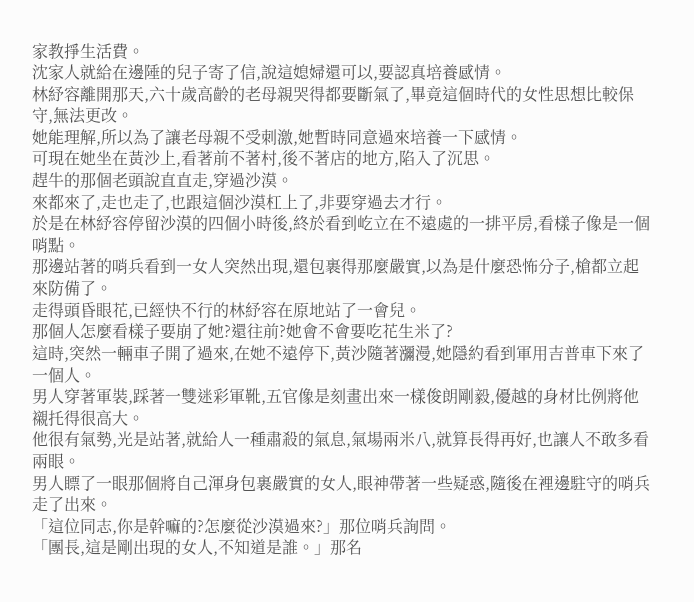家教掙生活費。
沈家人就給在邊陲的兒子寄了信,說這媳婦還可以,要認真培養感情。
林紓容離開那天,六十歲高齡的老母親哭得都要斷氣了,畢竟這個時代的女性思想比較保守,無法更改。
她能理解,所以為了讓老母親不受刺激,她暫時同意過來培養一下感情。
可現在她坐在黃沙上,看著前不著村,後不著店的地方,陷入了沉思。
趕牛的那個老頭說直直走,穿過沙漠。
來都來了,走也走了,也跟這個沙漠杠上了,非要穿過去才行。
於是在林紓容停留沙漠的四個小時後,終於看到屹立在不遠處的一排平房,看樣子像是一個哨點。
那邊站著的哨兵看到一女人突然出現,還包裹得那麼嚴實,以為是什麼恐怖分子,槍都立起來防備了。
走得頭昏眼花,已經快不行的林紓容在原地站了一會兒。
那個人怎麼看樣子要崩了她?還往前?她會不會要吃花生米了?
這時,突然一輛車子開了過來,在她不遠停下,黃沙隨著瀰漫,她隱約看到軍用吉普車下來了一個人。
男人穿著軍裝,踩著一雙迷彩軍靴,五官像是刻畫出來一樣俊朗剛毅,優越的身材比例將他襯托得很高大。
他很有氣勢,光是站著,就給人一種肅殺的氣息,氣場兩米八,就算長得再好,也讓人不敢多看兩眼。
男人瞟了一眼那個將自己渾身包裹嚴實的女人,眼神帶著一些疑惑,隨後在裡邊駐守的哨兵走了出來。
「這位同志,你是幹嘛的?怎麼從沙漠過來?」那位哨兵詢問。
「團長,這是剛出現的女人,不知道是誰。」那名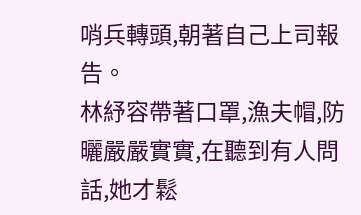哨兵轉頭,朝著自己上司報告。
林紓容帶著口罩,漁夫帽,防曬嚴嚴實實,在聽到有人問話,她才鬆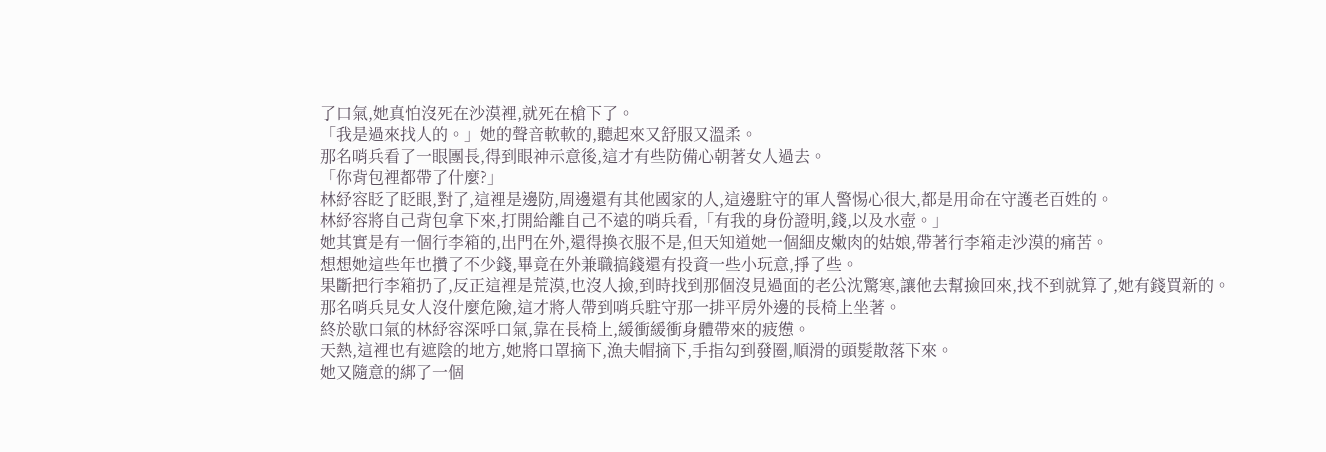了口氣,她真怕沒死在沙漠裡,就死在槍下了。
「我是過來找人的。」她的聲音軟軟的,聽起來又舒服又溫柔。
那名哨兵看了一眼團長,得到眼神示意後,這才有些防備心朝著女人過去。
「你背包裡都帶了什麼?」
林紓容眨了眨眼,對了,這裡是邊防,周邊還有其他國家的人,這邊駐守的軍人警惕心很大,都是用命在守護老百姓的。
林紓容將自己背包拿下來,打開給離自己不遠的哨兵看,「有我的身份證明,錢,以及水壺。」
她其實是有一個行李箱的,出門在外,還得換衣服不是,但天知道她一個細皮嫩肉的姑娘,帶著行李箱走沙漠的痛苦。
想想她這些年也攢了不少錢,畢竟在外兼職搞錢還有投資一些小玩意,掙了些。
果斷把行李箱扔了,反正這裡是荒漠,也沒人撿,到時找到那個沒見過面的老公沈驚寒,讓他去幫撿回來,找不到就算了,她有錢買新的。
那名哨兵見女人沒什麼危險,這才將人帶到哨兵駐守那一排平房外邊的長椅上坐著。
終於歇口氣的林紓容深呼口氣,靠在長椅上,緩衝緩衝身體帶來的疲憊。
天熱,這裡也有遮陰的地方,她將口罩摘下,漁夫帽摘下,手指勾到發圈,順滑的頭髮散落下來。
她又隨意的綁了一個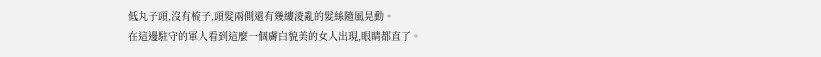低丸子頭,沒有梳子,頭髮兩側還有幾縷淩亂的髮絲隨風晃動。
在這邊駐守的軍人看到這麼一個膚白貌美的女人出現,眼睛都直了。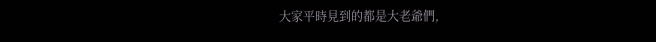大家平時見到的都是大老爺們,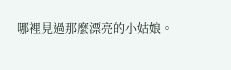哪裡見過那麼漂亮的小姑娘。